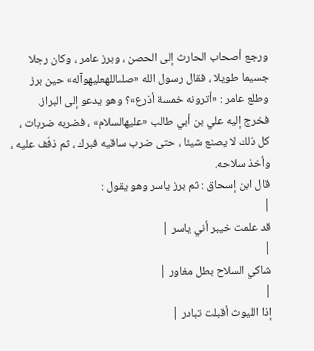ورجع أصحاب الحارث إلى الحصن ، وبرز عامر ، وكان رجلا جسيما طويلا ، فقال رسول الله «صلىاللهعليهوآله» حين برز وطلع عامر : «أترونه خمسة أذرع»؟ وهو يدعو إلى البراز.
فخرج إليه علي بن أبي طالب «عليهالسلام» ، فضربه ضربات ، كل ذلك لا يصنع شيئا ، حتى ضرب ساقيه فبرك ، ثم ذفّف عليه ، وأخذ سلاحه.
قال ابن إسحاق : ثم برز ياسر وهو يقول :
|
قد علمت خيبر أني ياسر |
|
شاكي السلاح بطل مغاور |
|
إذا الليوث أقبلت تبادر |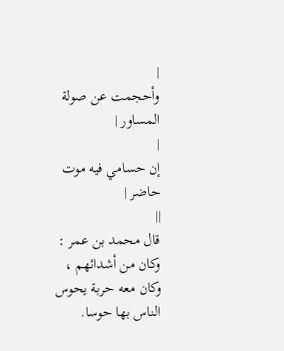|
وأحجمت عن صولة المساور |
|
إن حسامي فيه موت حاضر |
||
قال محمد بن عمر : وكان من أشدائهم ، وكان معه حربة يحوس الناس بها حوسا.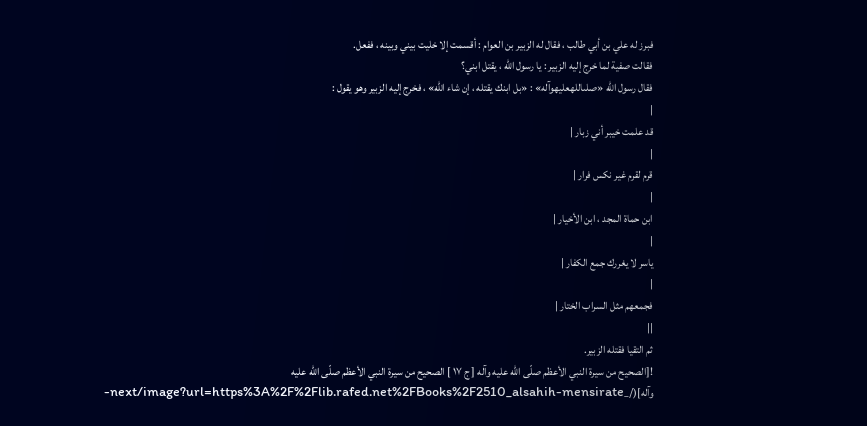فبرز له علي بن أبي طالب ، فقال له الزبير بن العوام : أقسمت إلا خليت بيني وبينه ، ففعل.
فقالت صفية لما خرج إليه الزبير : يا رسول الله ، يقتل ابني؟
فقال رسول الله «صلىاللهعليهوآله» : «بل ابنك يقتله ، إن شاء الله» ، فخرج إليه الزبير وهو يقول :
|
قد علمت خيبر أني زبار |
|
قرم لقرم غير نكس فرار |
|
ابن حماة المجد ، ابن الأخيار |
|
ياسر لا يغررك جمع الكفار |
|
فجمعهم مثل السراب الختار |
||
ثم التقيا فقتله الزبير.
![الصحيح من سيرة النبي الأعظم صلّى الله عليه وآله [ ج ١٧ ] الصحيح من سيرة النبي الأعظم صلّى الله عليه وآله](/_next/image?url=https%3A%2F%2Flib.rafed.net%2FBooks%2F2510_alsahih-mensirate-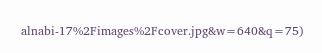alnabi-17%2Fimages%2Fcover.jpg&w=640&q=75)